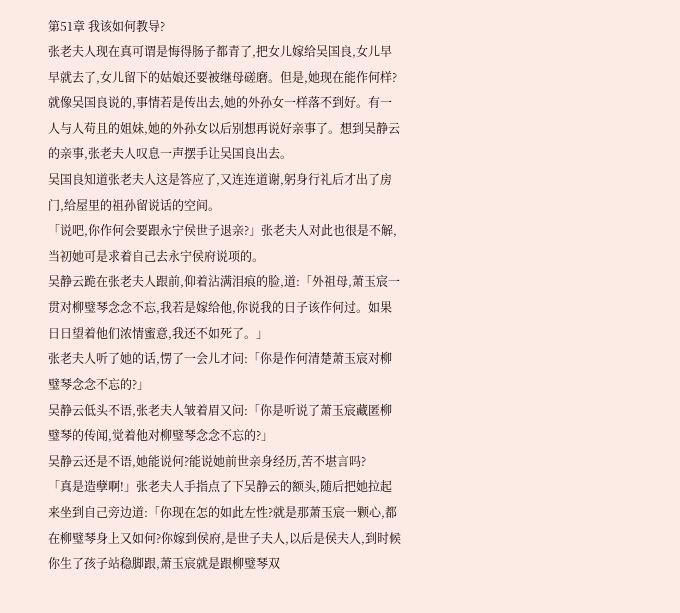第51章 我该如何教导?
张老夫人现在真可谓是悔得肠子都青了,把女儿嫁给吴国良,女儿早早就去了,女儿留下的姑娘还要被继母磋磨。但是,她现在能作何样?
就像吴国良说的,事情若是传出去,她的外孙女一样落不到好。有一人与人苟且的姐妹,她的外孙女以后别想再说好亲事了。想到吴静云的亲事,张老夫人叹息一声摆手让吴国良出去。
吴国良知道张老夫人这是答应了,又连连道谢,躬身行礼后才出了房门,给屋里的祖孙留说话的空间。
「说吧,你作何会要跟永宁侯世子退亲?」张老夫人对此也很是不解,当初她可是求着自己去永宁侯府说项的。
吴静云跪在张老夫人跟前,仰着沾满泪痕的脸,道:「外祖母,萧玉宸一贯对柳璧琴念念不忘,我若是嫁给他,你说我的日子该作何过。如果日日望着他们浓情蜜意,我还不如死了。」
张老夫人听了她的话,愣了一会儿才问:「你是作何清楚萧玉宸对柳璧琴念念不忘的?」
吴静云低头不语,张老夫人皱着眉又问:「你是听说了萧玉宸藏匿柳璧琴的传闻,觉着他对柳璧琴念念不忘的?」
吴静云还是不语,她能说何?能说她前世亲身经历,苦不堪言吗?
「真是造孽啊!」张老夫人手指点了下吴静云的额头,随后把她拉起来坐到自己旁边道:「你现在怎的如此左性?就是那萧玉宸一颗心,都在柳璧琴身上又如何?你嫁到侯府,是世子夫人,以后是侯夫人,到时候你生了孩子站稳脚跟,萧玉宸就是跟柳璧琴双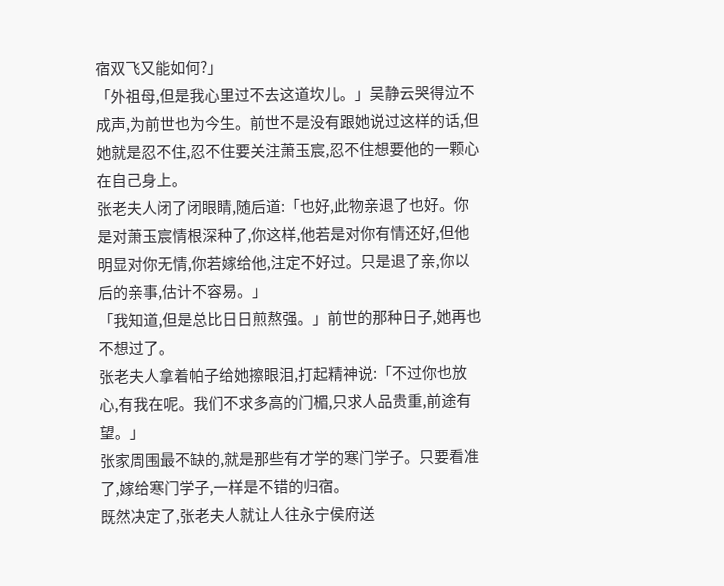宿双飞又能如何?」
「外祖母,但是我心里过不去这道坎儿。」吴静云哭得泣不成声,为前世也为今生。前世不是没有跟她说过这样的话,但她就是忍不住,忍不住要关注萧玉宸,忍不住想要他的一颗心在自己身上。
张老夫人闭了闭眼睛,随后道:「也好,此物亲退了也好。你是对萧玉宸情根深种了,你这样,他若是对你有情还好,但他明显对你无情,你若嫁给他,注定不好过。只是退了亲,你以后的亲事,估计不容易。」
「我知道,但是总比日日煎熬强。」前世的那种日子,她再也不想过了。
张老夫人拿着帕子给她擦眼泪,打起精神说:「不过你也放心,有我在呢。我们不求多高的门楣,只求人品贵重,前途有望。」
张家周围最不缺的,就是那些有才学的寒门学子。只要看准了,嫁给寒门学子,一样是不错的归宿。
既然决定了,张老夫人就让人往永宁侯府送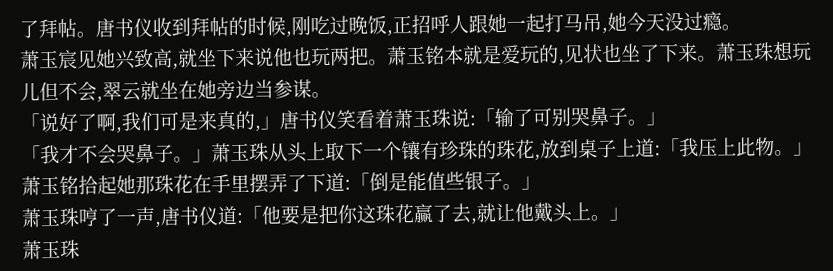了拜帖。唐书仪收到拜帖的时候,刚吃过晚饭,正招呼人跟她一起打马吊,她今天没过瘾。
萧玉宸见她兴致高,就坐下来说他也玩两把。萧玉铭本就是爱玩的,见状也坐了下来。萧玉珠想玩儿但不会,翠云就坐在她旁边当参谋。
「说好了啊,我们可是来真的,」唐书仪笑看着萧玉珠说:「输了可别哭鼻子。」
「我才不会哭鼻子。」萧玉珠从头上取下一个镶有珍珠的珠花,放到桌子上道:「我压上此物。」
萧玉铭拾起她那珠花在手里摆弄了下道:「倒是能值些银子。」
萧玉珠哼了一声,唐书仪道:「他要是把你这珠花赢了去,就让他戴头上。」
萧玉珠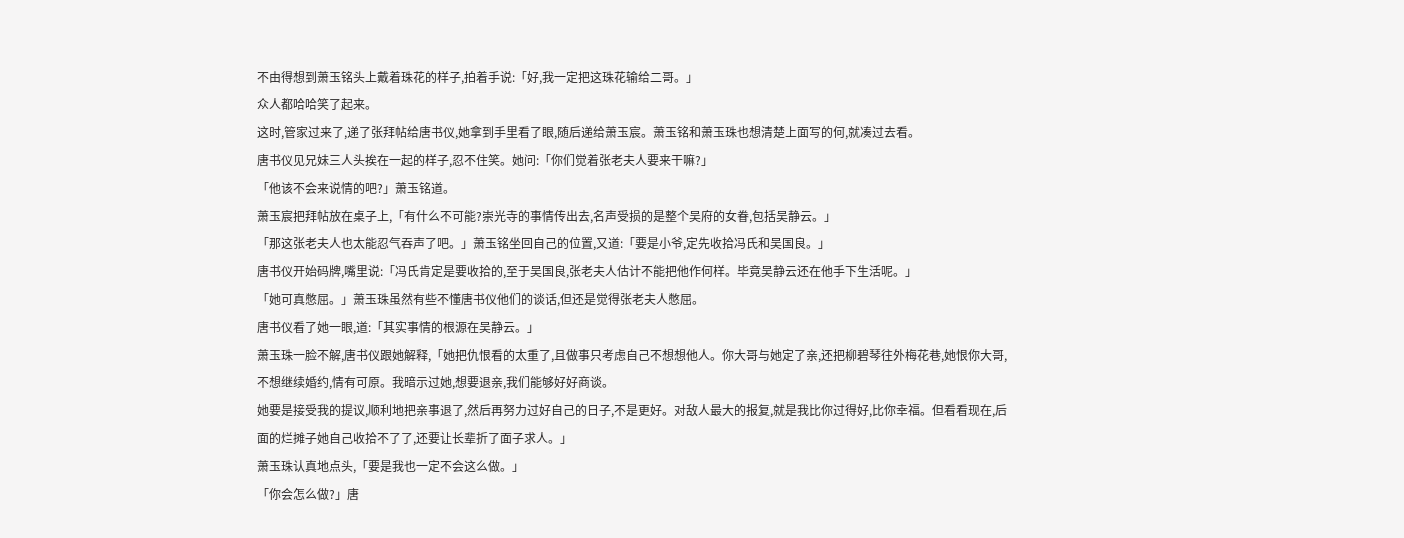不由得想到萧玉铭头上戴着珠花的样子,拍着手说:「好,我一定把这珠花输给二哥。」
众人都哈哈笑了起来。
这时,管家过来了,递了张拜帖给唐书仪,她拿到手里看了眼,随后递给萧玉宸。萧玉铭和萧玉珠也想清楚上面写的何,就凑过去看。
唐书仪见兄妹三人头挨在一起的样子,忍不住笑。她问:「你们觉着张老夫人要来干嘛?」
「他该不会来说情的吧?」萧玉铭道。
萧玉宸把拜帖放在桌子上,「有什么不可能?崇光寺的事情传出去,名声受损的是整个吴府的女眷,包括吴静云。」
「那这张老夫人也太能忍气吞声了吧。」萧玉铭坐回自己的位置,又道:「要是小爷,定先收拾冯氏和吴国良。」
唐书仪开始码牌,嘴里说:「冯氏肯定是要收拾的,至于吴国良,张老夫人估计不能把他作何样。毕竟吴静云还在他手下生活呢。」
「她可真憋屈。」萧玉珠虽然有些不懂唐书仪他们的谈话,但还是觉得张老夫人憋屈。
唐书仪看了她一眼,道:「其实事情的根源在吴静云。」
萧玉珠一脸不解,唐书仪跟她解释,「她把仇恨看的太重了,且做事只考虑自己不想想他人。你大哥与她定了亲,还把柳碧琴往外梅花巷,她恨你大哥,不想继续婚约,情有可原。我暗示过她,想要退亲,我们能够好好商谈。
她要是接受我的提议,顺利地把亲事退了,然后再努力过好自己的日子,不是更好。对敌人最大的报复,就是我比你过得好,比你幸福。但看看现在,后面的烂摊子她自己收拾不了了,还要让长辈折了面子求人。」
萧玉珠认真地点头,「要是我也一定不会这么做。」
「你会怎么做?」唐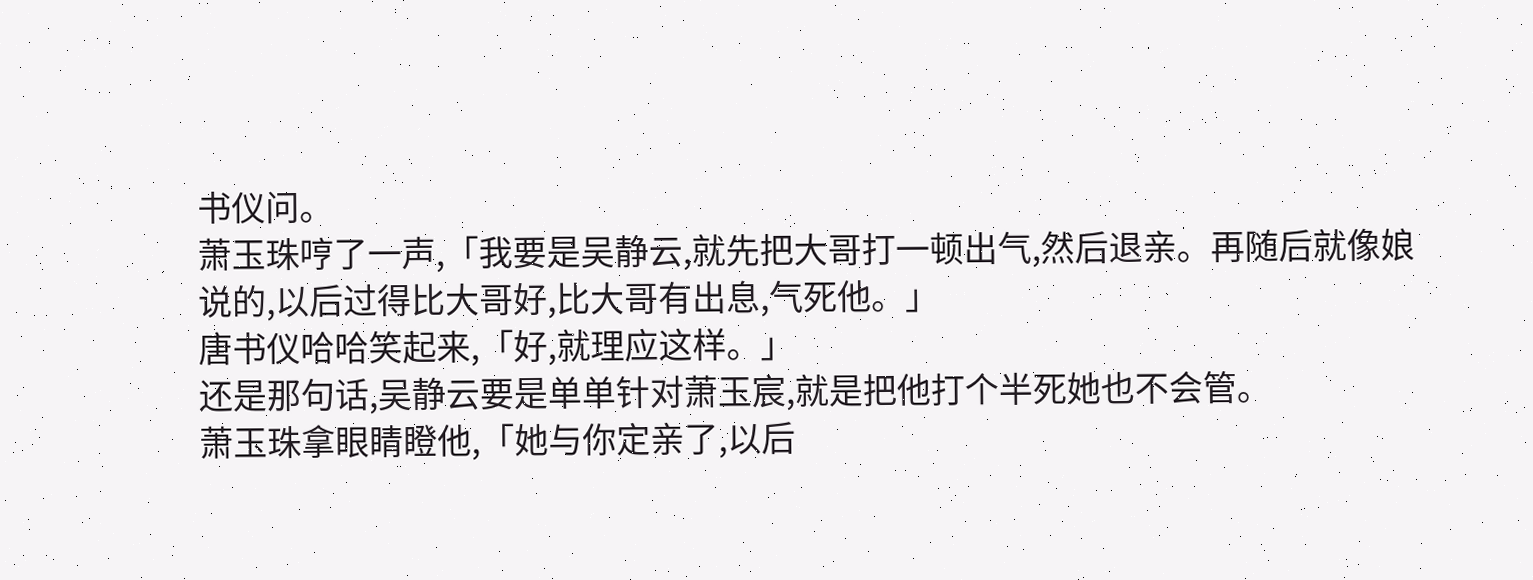书仪问。
萧玉珠哼了一声,「我要是吴静云,就先把大哥打一顿出气,然后退亲。再随后就像娘说的,以后过得比大哥好,比大哥有出息,气死他。」
唐书仪哈哈笑起来,「好,就理应这样。」
还是那句话,吴静云要是单单针对萧玉宸,就是把他打个半死她也不会管。
萧玉珠拿眼睛瞪他,「她与你定亲了,以后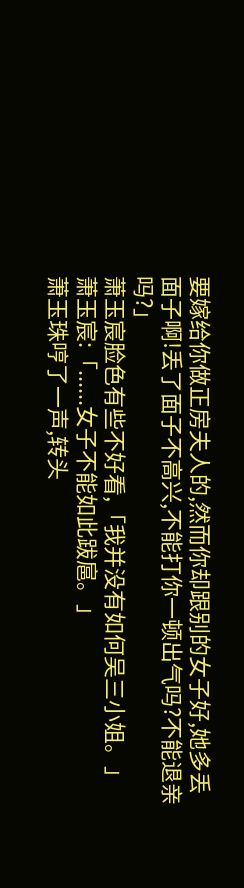要嫁给你做正房夫人的,然而你却跟别的女子好,她多丢面子啊!丢了面子不高兴,不能打你一顿出气吗?不能退亲吗?」
萧玉宸脸色有些不好看,「我并没有如何吴三小姐。」
萧玉宸:「......女子不能如此跋扈。」
萧玉珠哼了一声,转头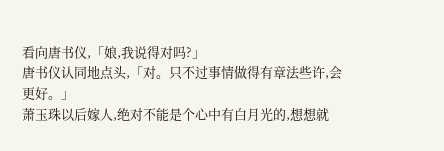看向唐书仪,「娘,我说得对吗?」
唐书仪认同地点头,「对。只不过事情做得有章法些许,会更好。」
萧玉珠以后嫁人,绝对不能是个心中有白月光的,想想就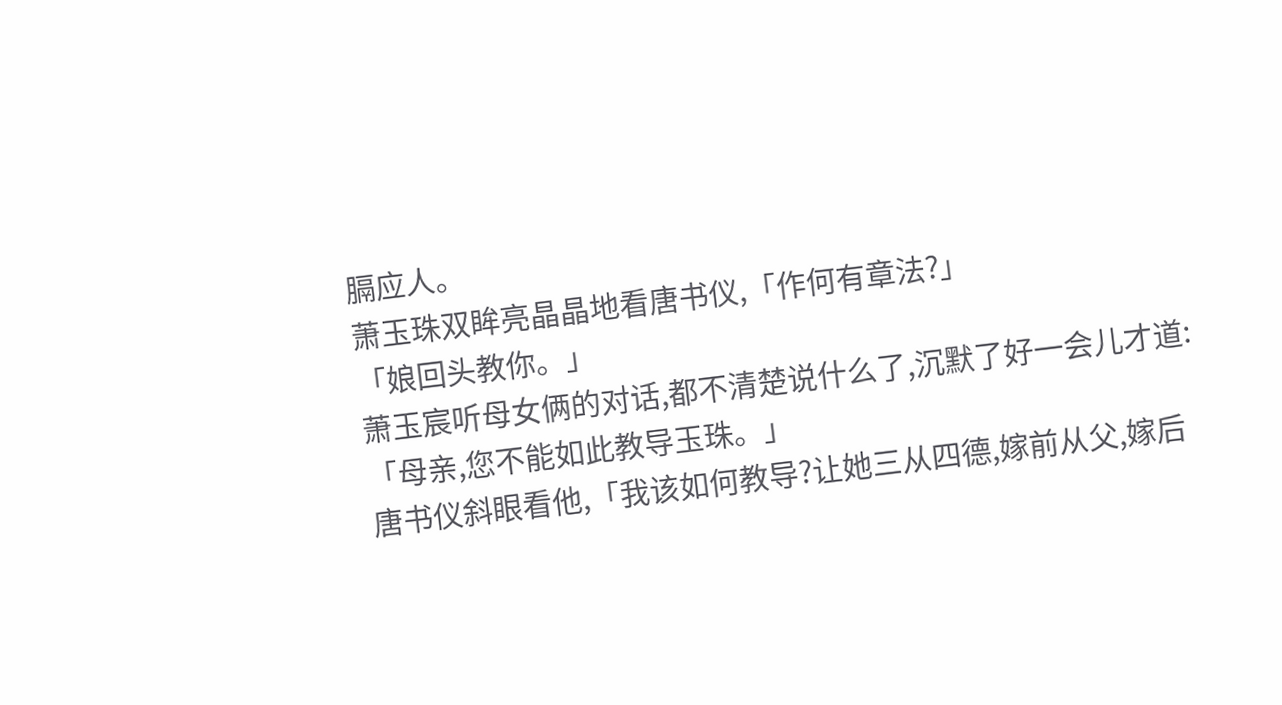膈应人。
萧玉珠双眸亮晶晶地看唐书仪,「作何有章法?」
「娘回头教你。」
萧玉宸听母女俩的对话,都不清楚说什么了,沉默了好一会儿才道:「母亲,您不能如此教导玉珠。」
唐书仪斜眼看他,「我该如何教导?让她三从四德,嫁前从父,嫁后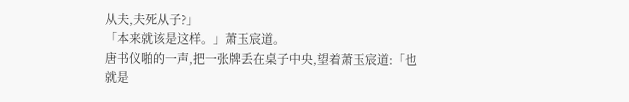从夫,夫死从子?」
「本来就该是这样。」萧玉宸道。
唐书仪啪的一声,把一张牌丢在桌子中央,望着萧玉宸道:「也就是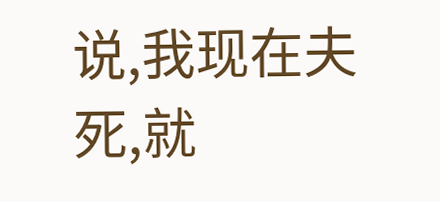说,我现在夫死,就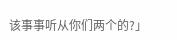该事事听从你们两个的?」